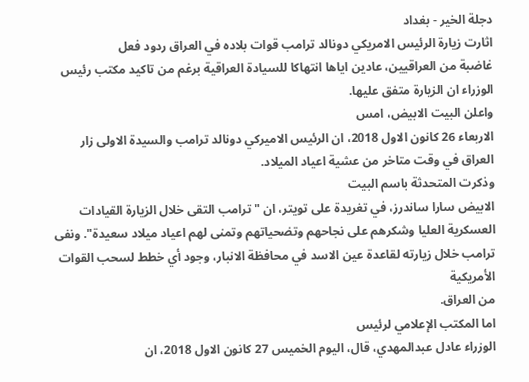دجلة الخير - بغداد
اثارت زيارة الرئيس الامريكي دونالد ترامب قوات بلاده في العراق ردود فعل
غاضبة من العراقيين، عادين اياها انتهاكا للسيادة العراقية برغم من تاكيد مكتب رئيس
الوزراء ان الزيارة متفق عليها.
واعلن البيت الابيض، امس
الاربعاء 26 كانون الاول 2018، ان الرئيس الاميركي دونالد ترامب والسيدة الاولى زار
العراق في وقت متاخر من عشية اعياد الميلاد.
وذكرت المتحدثة باسم البيت
الابيض سارا ساندرز، في تغريدة على تويتر، ان "ترامب التقى خلال الزيارة القيادات
العسكرية العليا وشكرهم على نجاحهم وتضحياتهم وتمنى لهم اعياد ميلاد سعيدة". ونفى
ترامب خلال زيارته لقاعدة عين الاسد في محافظة الانبار، وجود أي خطط لسحب القوات الأمريكية
من العراق.
اما المكتب الإعلامي لرئيس
الوزراء عادل عبدالمهدي، قال، اليوم الخميس 27 كانون الاول 2018، ان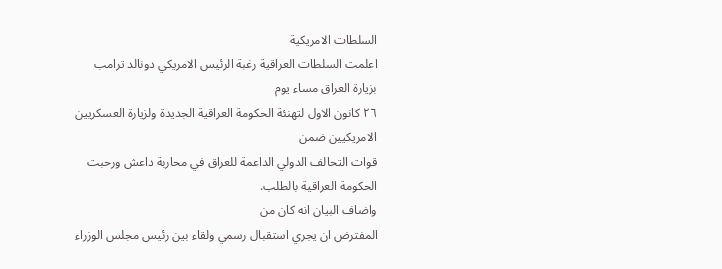السلطات الامريكية
اعلمت السلطات العراقية رغبة الرئيس الامريكي دونالد ترامب بزيارة العراق مساء يوم
٢٦ كانون الاول لتهنئة الحكومة العراقية الجديدة ولزيارة العسكريين الامريكيين ضمن
قوات التحالف الدولي الداعمة للعراق في محاربة داعش ورحبت الحكومة العراقية بالطلب.
واضاف البيان انه كان من
المفترض ان يجري استقبال رسمي ولقاء بين رئيس مجلس الوزراء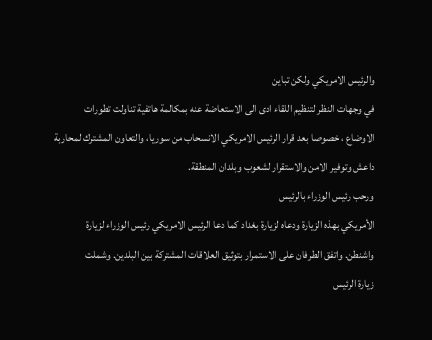والرئيس الامريكي ولكن تباين
في وجهات النظر لتنظيم اللقاء ادى الى الاستعاضة عنه بمكالمة هاتفية تناولت تطورات
الاوضاع ، خصوصا بعد قرار الرئيس الامريكي الانسحاب من سوريا، والتعاون المشترك لمحاربة
داعش وتوفير الامن والاستقرار لشعوب وبلدان المنطقة.
ورحب رئيس الوزراء بالرئيس
الأمريكي بهذه الزيارة ودعاه لزيارة بغداد كما دعا الرئيس الامريكي رئيس الوزراء لزيارة
واشنطن. واتفق الطرفان على الاستمرار بتوثيق العلاقات المشتركة بين البلدين. وشملت
زيارة الرئيس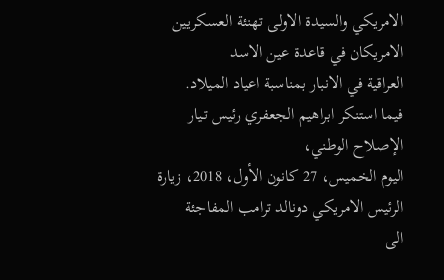الامريكي والسيدة الاولى تهنئة العسكريين الامريكان في قاعدة عين الاسد
العراقية في الانبار بمناسبة اعياد الميلاد.
فيما استنكر ابراهيم الجعفري رئيس تـيار الإصلاح الوطني،
اليوم الخميس، 27 كانون الأول، 2018، زيارة الرئيس الامريكي دونالد ترامب المفاجئة
الى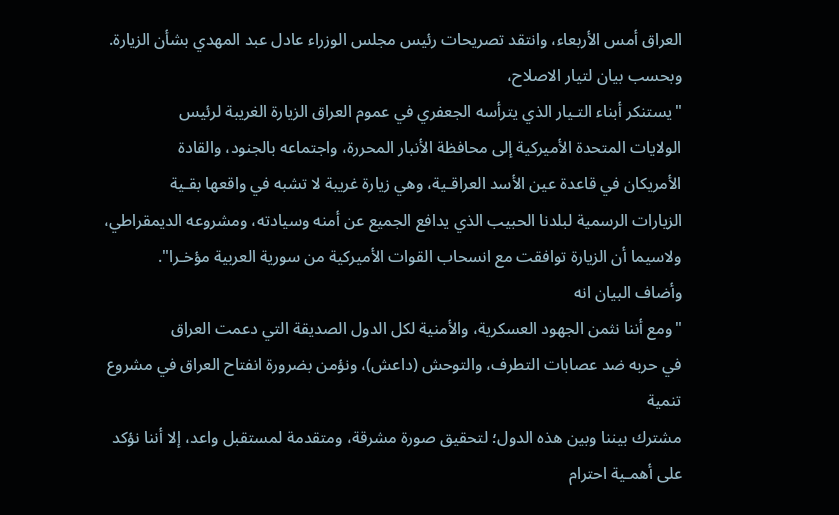العراق أمس الأربعاء، وانتقد تصريحات رئيس مجلس الوزراء عادل عبد المهدي بشأن الزيارة.
وبحسب بيان لتيار الاصلاح،
"يستنكر أبناء التـيار الذي يترأسه الجعفري في عموم العراق الزيارة الغريبة لرئيس
الولايات المتحدة الأميركية إلى محافظة الأنبار المحررة، واجتماعه بالجنود، والقادة
الأمريكان في قاعدة عين الأسد العراقـية، وهي زيارة غريبة لا تشبه في واقعها بقـية
الزيارات الرسمية لبلدنا الحبيب الذي يدافع الجميع عن أمنه وسيادته، ومشروعه الديمقراطي،
ولاسيما أن الزيارة توافقت مع انسحاب القوات الأميركية من سورية العربية مؤخـرا".
وأضاف البيان انه
"ومع أننا نثمن الجهود العسكرية، والأمنية لكل الدول الصديقة التي دعمت العراق
في حربه ضد عصابات التطرف، والتوحش (داعش)، ونؤمن بضرورة انفتاح العراق في مشروع تنمية
مشترك بيننا وبين هذه الدول؛ لتحقيق صورة مشرقة، ومتقدمة لمستقبل واعد، إلا أننا نؤكد
على أهمـية احترام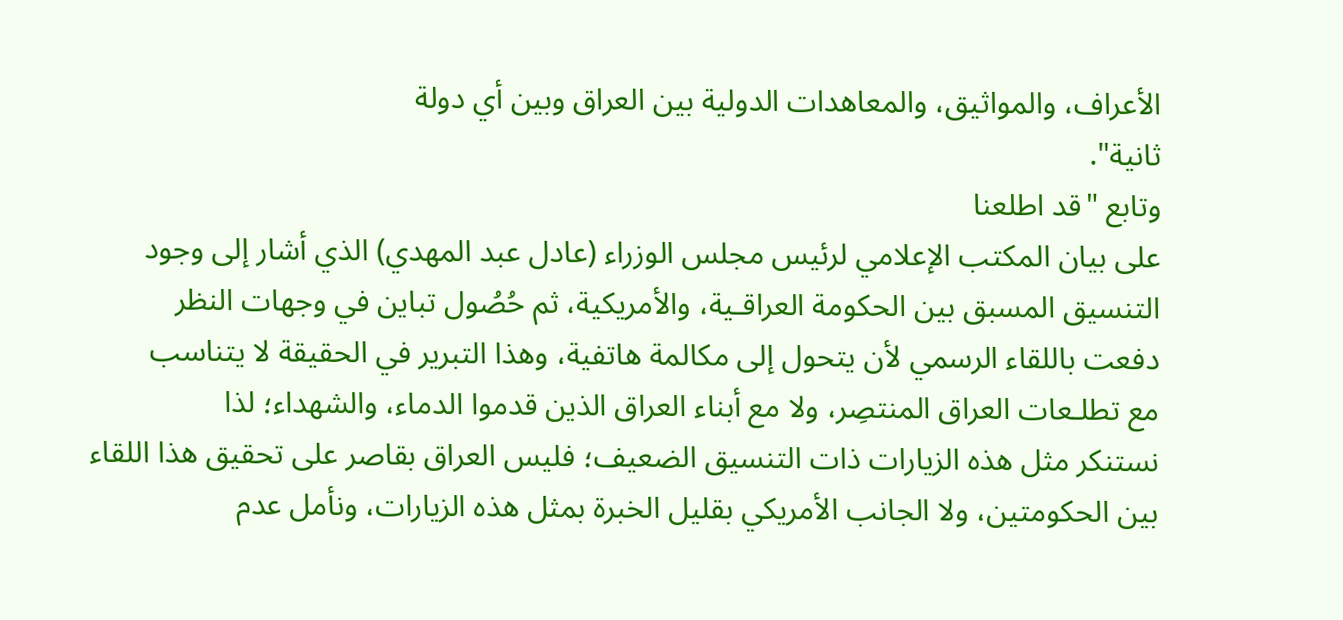الأعراف، والمواثيق، والمعاهدات الدولية بين العراق وبين أي دولة
ثانية".
وتابع "قد اطلعنا
على بيان المكتب الإعلامي لرئيس مجلس الوزراء (عادل عبد المهدي) الذي أشار إلى وجود
التنسيق المسبق بين الحكومة العراقـية، والأمريكية، ثم حُصُول تباين في وجهات النظر
دفعت باللقاء الرسمي لأن يتحول إلى مكالمة هاتفية، وهذا التبرير في الحقيقة لا يتناسب
مع تطلـعات العراق المنتصِر، ولا مع أبناء العراق الذين قدموا الدماء، والشهداء؛ لذا
نستنكر مثل هذه الزيارات ذات التنسيق الضعيف؛ فليس العراق بقاصر على تحقيق هذا اللقاء
بين الحكومتين، ولا الجانب الأمريكي بقليل الخبرة بمثل هذه الزيارات، ونأمل عدم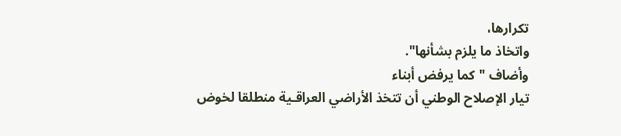تكرارها،
واتخاذ ما يلزم بشأنها".
وأضاف "كما يرفض أبناء
تيار الإصلاح الوطني أن تتخذ الأراضي العراقـية منطلقا لخوض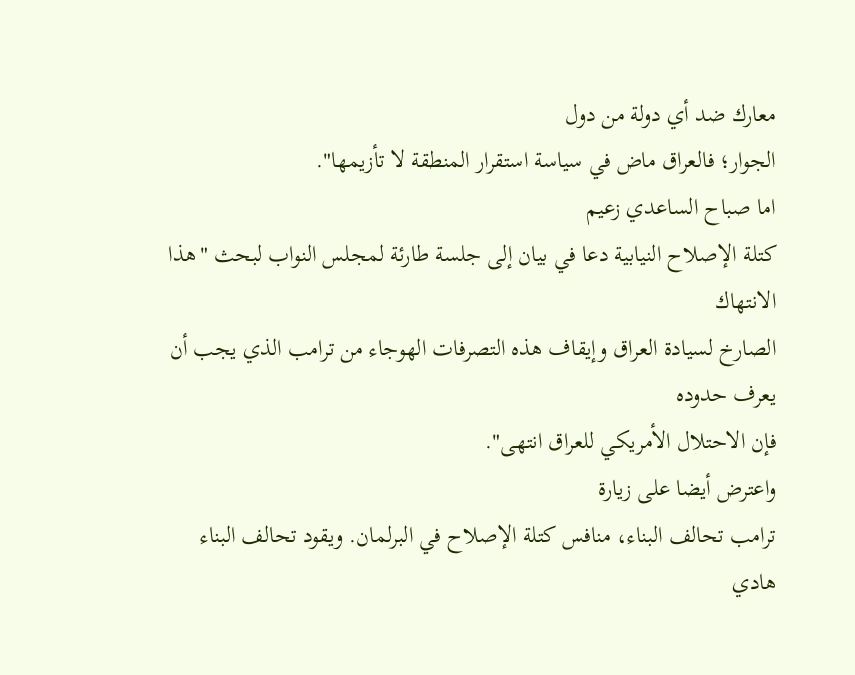معارك ضد أي دولة من دول
الجوار؛ فالعراق ماض في سياسة استقرار المنطقة لا تأزيمها".
اما صباح الساعدي زعيم
كتلة الإصلاح النيابية دعا في بيان إلى جلسة طارئة لمجلس النواب لبحث "هذا الانتهاك
الصارخ لسيادة العراق وإيقاف هذه التصرفات الهوجاء من ترامب الذي يجب أن يعرف حدوده
فإن الاحتلال الأمريكي للعراق انتهى".
واعترض أيضا على زيارة
ترامب تحالف البناء، منافس كتلة الإصلاح في البرلمان. ويقود تحالف البناء هادي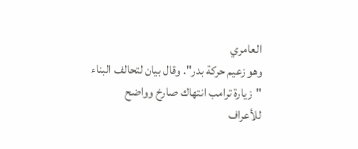العامري
وهو زعيم حركة بدر". وقال بيان لتحالف البناء "زيارة ترامب انتهاك صارخ وواضح
للأعراف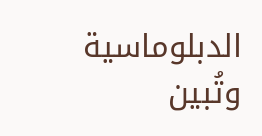الدبلوماسية وتُبين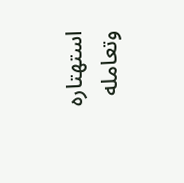استهتاره وتعامله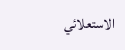الاستعلائي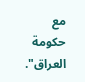مع حكومة العراق".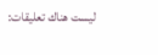ليست هناك تعليقات: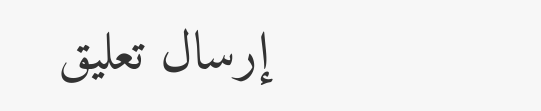إرسال تعليق